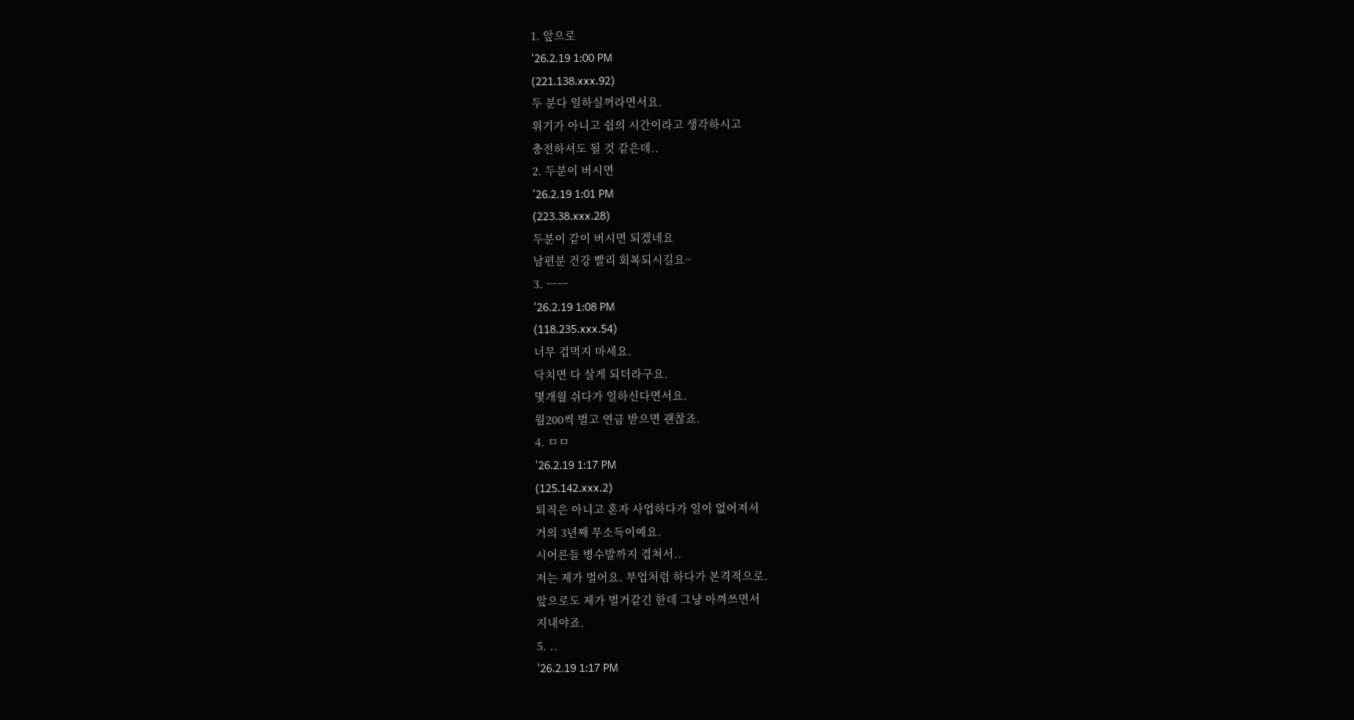1. 앞으로
'26.2.19 1:00 PM
(221.138.xxx.92)
두 분다 일하실꺼라면서요.
위기가 아니고 쉼의 시간이라고 생각하시고
충전하셔도 될 것 같은데..
2. 두분이 버시면
'26.2.19 1:01 PM
(223.38.xxx.28)
두분이 같이 버시면 되겠네요
남편분 건강 빨리 회복되시길요~
3. ㅡㅡ
'26.2.19 1:08 PM
(118.235.xxx.54)
너무 겁먹지 마세요.
닥치면 다 살게 되더라구요.
몇개월 쉬다가 일하신다면서요.
월200씩 벌고 연금 받으면 괜찮죠.
4. ㅁㅁ
'26.2.19 1:17 PM
(125.142.xxx.2)
퇴직은 아니고 혼자 사업하다가 일이 없어져서
거의 3년째 무소득이예요.
시어른들 병수발까지 겹쳐서..
저는 제가 벌어요. 부업처럼 하다가 본격적으로.
앞으로도 제가 벌거같긴 한데 그냥 아껴쓰면서
지내야죠.
5. ..
'26.2.19 1:17 PM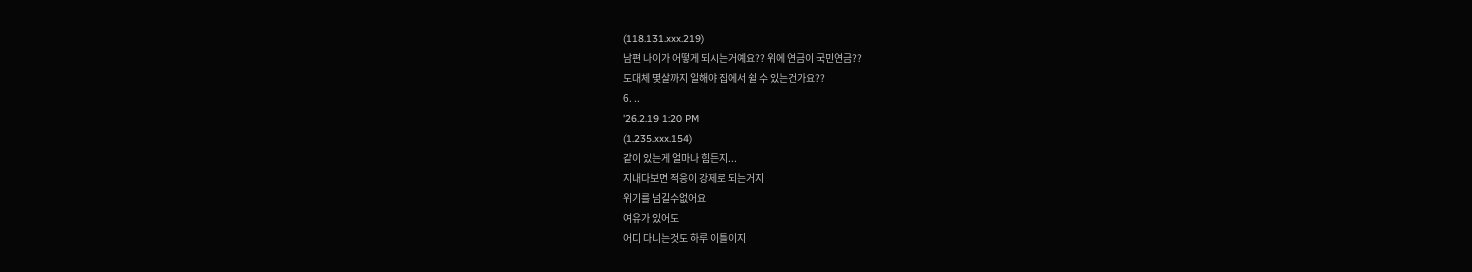(118.131.xxx.219)
남편 나이가 어떻게 되시는거예요?? 위에 연금이 국민연금??
도대체 몇살까지 일해야 집에서 쉴 수 있는건가요??
6. ..
'26.2.19 1:20 PM
(1.235.xxx.154)
같이 있는게 얼마나 힘든지...
지내다보면 적응이 강제로 되는거지
위기를 넘길수없어요
여유가 있어도
어디 다니는것도 하루 이틀이지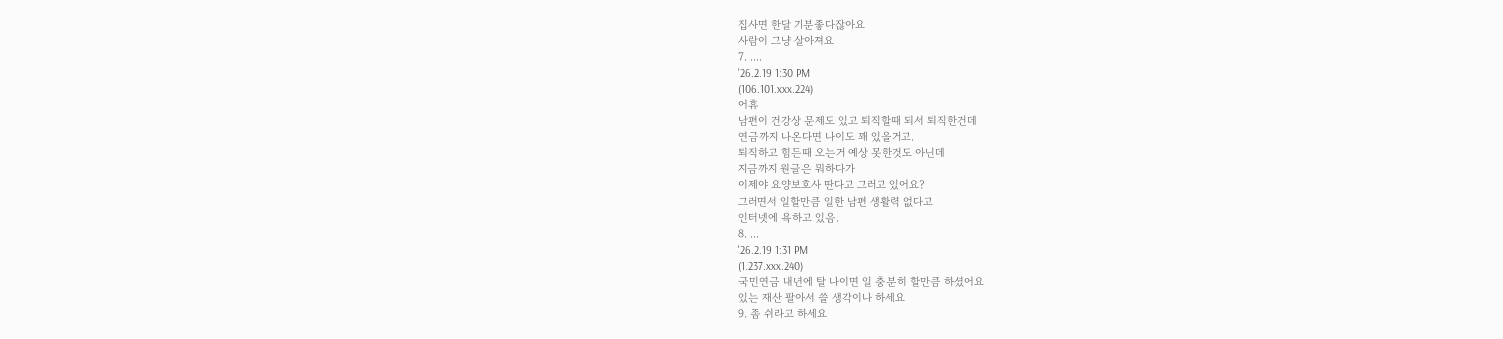집사면 한달 기분좋다잖아요
사람이 그냥 살아져요
7. ....
'26.2.19 1:30 PM
(106.101.xxx.224)
어휴
남편이 건강상 문제도 있고 퇴직할때 되서 퇴직한건데
연금까지 나온다면 나이도 꽤 있을거고.
퇴직하고 힘든때 오는거 예상 못한것도 아닌데
지금까지 원글은 뭐하다가
이제야 요양보호사 딴다고 그러고 있어요?
그러면서 일할만큼 일한 남편 생활력 없다고
인터넷에 욕하고 있음.
8. ...
'26.2.19 1:31 PM
(1.237.xxx.240)
국민연금 내년에 탈 나이면 일 충분히 할만큼 하셨어요
있는 재산 팔아서 쓸 생각이나 하세요
9. 좀 쉬라고 하세요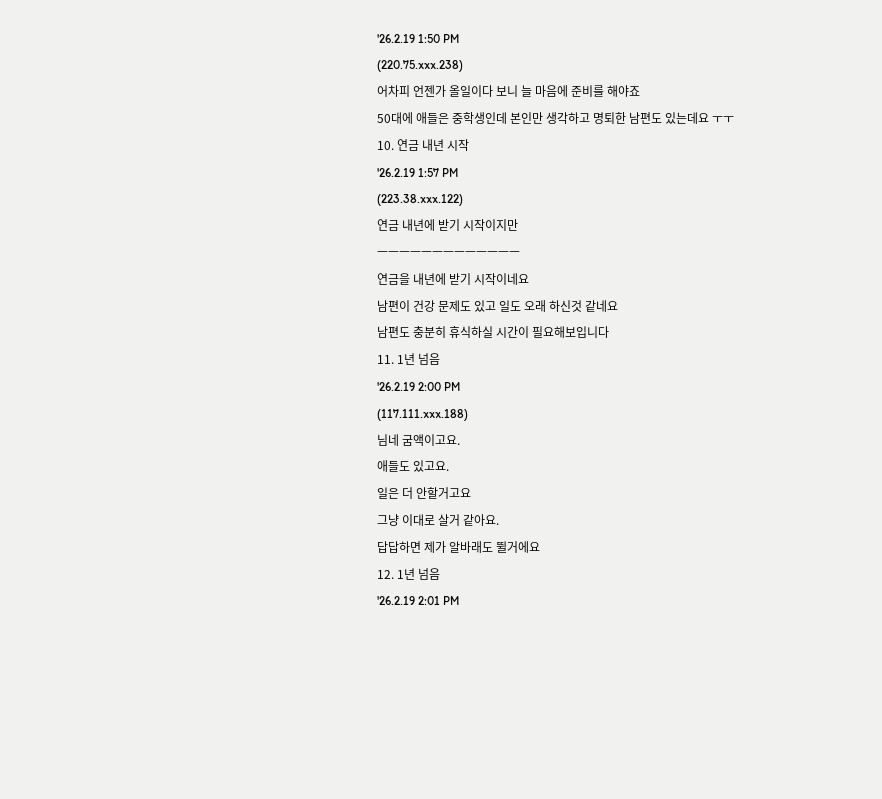'26.2.19 1:50 PM
(220.75.xxx.238)
어차피 언젠가 올일이다 보니 늘 마음에 준비를 해야죠
50대에 애들은 중학생인데 본인만 생각하고 명퇴한 남편도 있는데요 ㅜㅜ
10. 연금 내년 시작
'26.2.19 1:57 PM
(223.38.xxx.122)
연금 내년에 받기 시작이지만
ㅡㅡㅡㅡㅡㅡㅡㅡㅡㅡㅡㅡㅡ
연금을 내년에 받기 시작이네요
남편이 건강 문제도 있고 일도 오래 하신것 같네요
남편도 충분히 휴식하실 시간이 필요해보입니다
11. 1년 넘음
'26.2.19 2:00 PM
(117.111.xxx.188)
님네 굼액이고요.
애들도 있고요.
일은 더 안할거고요
그냥 이대로 살거 같아요.
답답하면 제가 알바래도 뛸거에요
12. 1년 넘음
'26.2.19 2:01 PM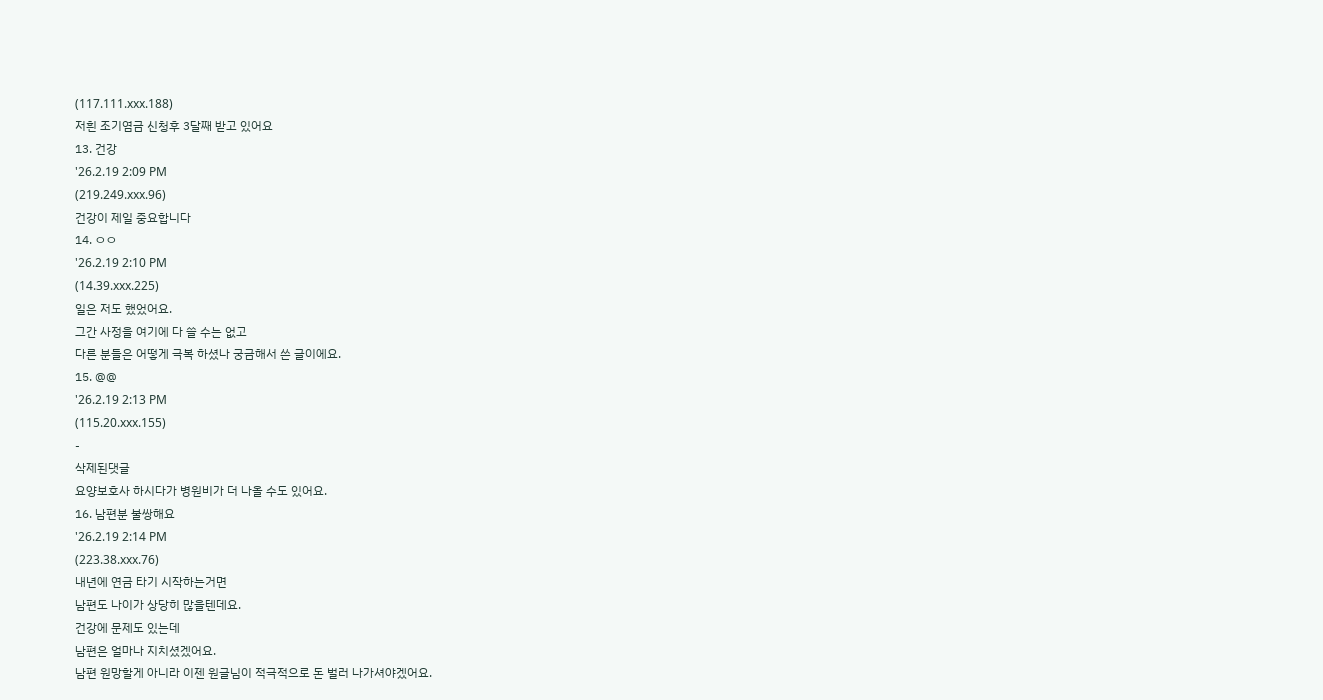(117.111.xxx.188)
저흰 조기염금 신청후 3달째 받고 있어요
13. 건강
'26.2.19 2:09 PM
(219.249.xxx.96)
건강이 제일 중요합니다
14. ㅇㅇ
'26.2.19 2:10 PM
(14.39.xxx.225)
일은 저도 했었어요.
그간 사정을 여기에 다 쓸 수는 없고
다른 분들은 어떻게 극복 하셨나 궁금해서 쓴 글이에요.
15. @@
'26.2.19 2:13 PM
(115.20.xxx.155)
-
삭제된댓글
요양보호사 하시다가 병원비가 더 나올 수도 있어요.
16. 남편분 불쌍해요
'26.2.19 2:14 PM
(223.38.xxx.76)
내년에 연금 타기 시작하는거면
남편도 나이가 상당히 많을텐데요.
건강에 문제도 있는데
남편은 얼마나 지치셨겠어요.
남편 원망할게 아니라 이젠 원글님이 적극적으로 돈 벌러 나가셔야겠어요.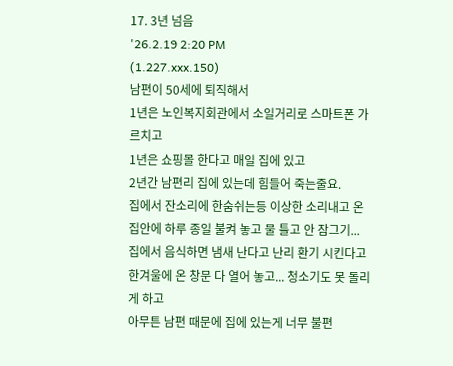17. 3년 넘음
'26.2.19 2:20 PM
(1.227.xxx.150)
남편이 50세에 퇴직해서
1년은 노인복지회관에서 소일거리로 스마트폰 가르치고
1년은 쇼핑몰 한다고 매일 집에 있고
2년간 남편리 집에 있는데 힘들어 죽는줄요.
집에서 잔소리에 한숨쉬는등 이상한 소리내고 온 집안에 하루 종일 불켜 놓고 물 틀고 안 잠그기...
집에서 음식하면 냄새 난다고 난리 환기 시킨다고 한겨울에 온 창문 다 열어 놓고... 청소기도 못 돌리게 하고
아무튼 남편 때문에 집에 있는게 너무 불편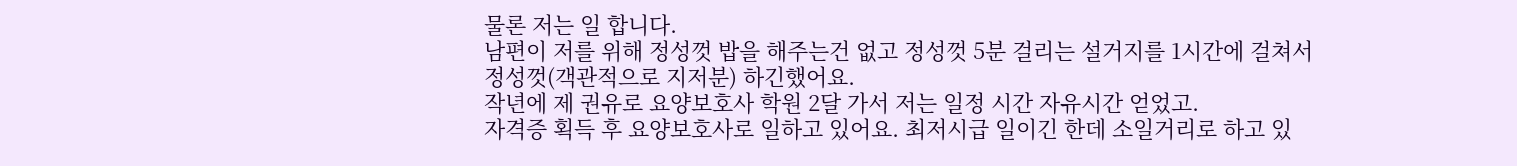물론 저는 일 합니다.
남편이 저를 위해 정성껏 밥을 해주는건 없고 정성껏 5분 걸리는 설거지를 1시간에 걸쳐서 정성껏(객관적으로 지저분) 하긴했어요.
작년에 제 권유로 요양보호사 학원 2달 가서 저는 일정 시간 자유시간 얻었고.
자격증 획득 후 요양보호사로 일하고 있어요. 최저시급 일이긴 한데 소일거리로 하고 있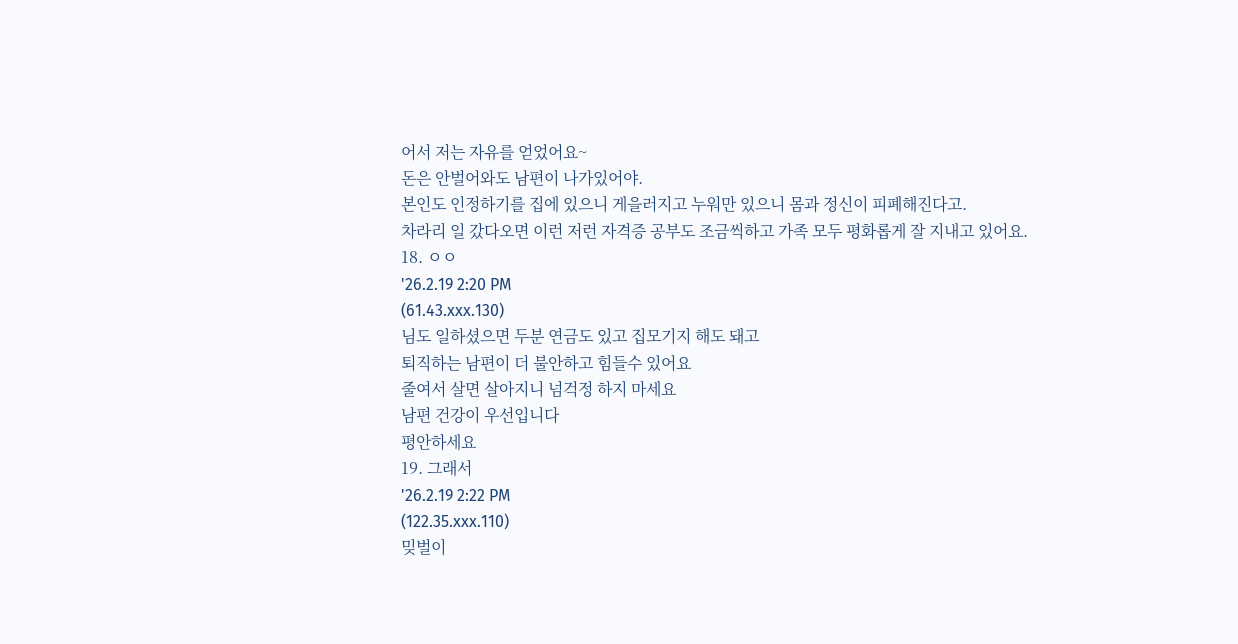어서 저는 자유를 얻었어요~
돈은 안벌어와도 남편이 나가있어야.
본인도 인정하기를 집에 있으니 게을러지고 누워만 있으니 몸과 정신이 피폐해진다고.
차라리 일 갔다오면 이런 저런 자격증 공부도 조금씩하고 가족 모두 평화롭게 잘 지내고 있어요.
18. ㅇㅇ
'26.2.19 2:20 PM
(61.43.xxx.130)
님도 일하셨으면 두분 연금도 있고 집모기지 해도 돼고
퇴직하는 남편이 더 불안하고 힘들수 있어요
줄여서 살면 살아지니 넘걱정 하지 마세요
남편 건강이 우선입니다
평안하세요
19. 그래서
'26.2.19 2:22 PM
(122.35.xxx.110)
밎벌이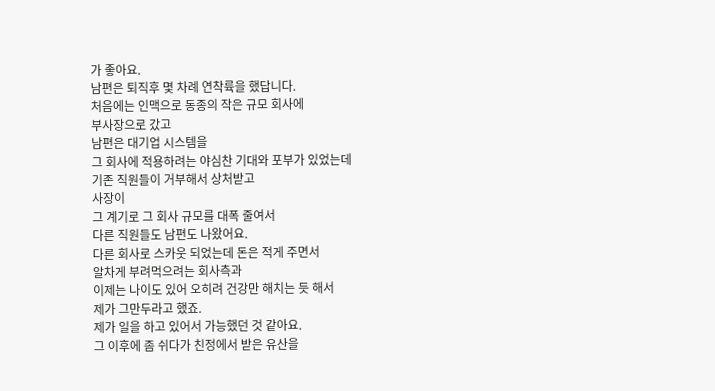가 좋아요.
남편은 퇴직후 몇 차례 연착륙을 했답니다.
처음에는 인맥으로 동종의 작은 규모 회사에
부사장으로 갔고
남편은 대기업 시스템을
그 회사에 적용하려는 야심찬 기대와 포부가 있었는데
기존 직원들이 거부해서 상처받고
사장이
그 계기로 그 회사 규모를 대폭 줄여서
다른 직원들도 남편도 나왔어요.
다른 회사로 스카웃 되었는데 돈은 적게 주면서
알차게 부려먹으려는 회사측과
이제는 나이도 있어 오히려 건강만 해치는 듯 해서
제가 그만두라고 했죠.
제가 일을 하고 있어서 가능했던 것 같아요.
그 이후에 좀 쉬다가 친정에서 받은 유산을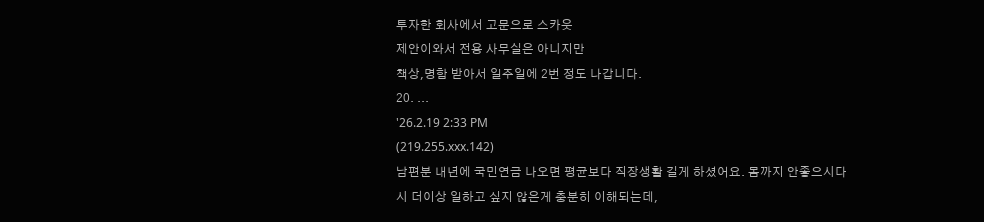투자한 회사에서 고문으로 스카웃
제안이와서 전용 사무실은 아니지만
책상,명함 받아서 일주일에 2번 정도 나갑니다.
20. ...
'26.2.19 2:33 PM
(219.255.xxx.142)
남편분 내년에 국민연금 나오면 평균보다 직장생활 길게 하셨어요. 몸까지 안좋으시다시 더이상 일하고 싶지 않은게 충분히 이해되는데,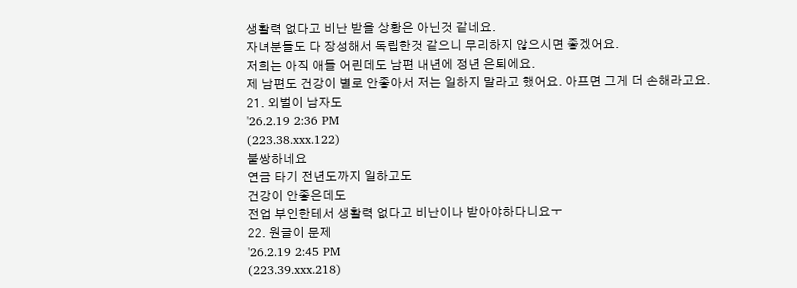생활력 없다고 비난 받을 상황은 아닌것 같네요.
자녀분들도 다 장성해서 독립한것 같으니 무리하지 않으시면 좋겠어요.
저희는 아직 애들 어린데도 남편 내년에 정년 은퇴에요.
제 남편도 건강이 별로 안좋아서 저는 일하지 말라고 했어요. 아프면 그게 더 손해라고요.
21. 외벌이 남자도
'26.2.19 2:36 PM
(223.38.xxx.122)
불쌍하네요
연금 타기 전년도까지 일하고도
건강이 안좋은데도
전업 부인한테서 생활력 없다고 비난이나 받아야하다니요ㅜ
22. 원글이 문제
'26.2.19 2:45 PM
(223.39.xxx.218)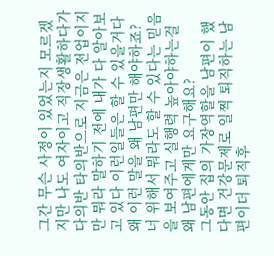그간 무슨 사정이 있었는지 모르겠지만 나도 여자이고 직장생활하다가 다의반 타의반으로 지금은 전업이지만 뭐라 말하기 전에 내가 다 알아보고 있다 이런일들은 할 수 있을거다 왜 이런 말을 왜 남편만 해야하죠?
너 위해서 뭐라도 할 수 있다는 믿음을 보여주고 실행력 높아야하는걸 왜 남편에게만 요구해요?
그동안 집의 가장역할을 남편이 했다면 건강문제로 일찍 퇴직하는 남편이더 퇴직후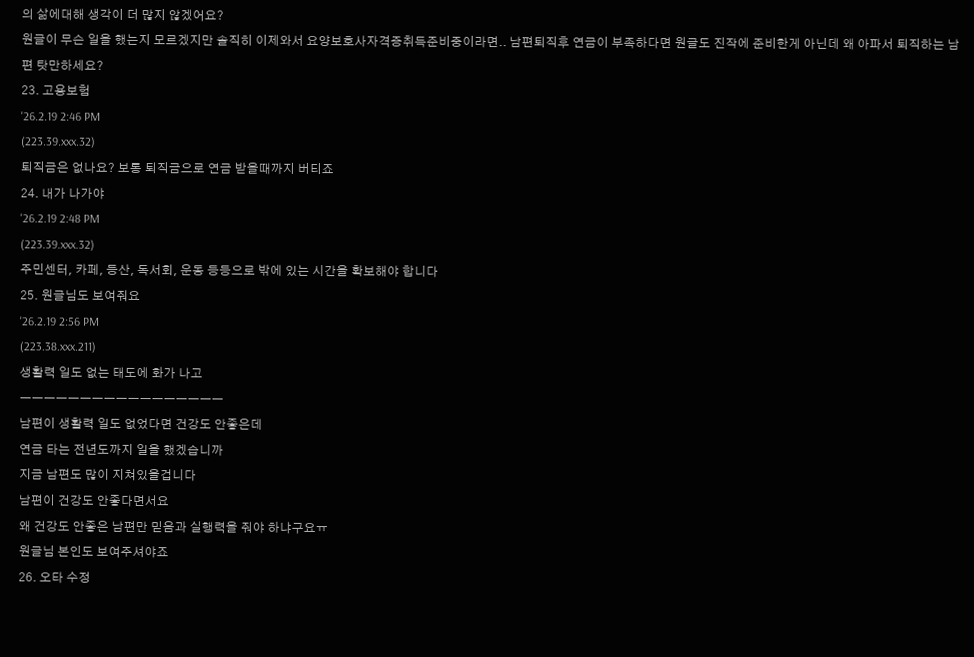의 삶에대해 생각이 더 많지 않겠어요?
원글이 무슨 일을 했는지 모르겠지만 솔직히 이제와서 요양보호사자격증취득준비중이라면.. 남편퇴직후 연금이 부족하다면 원글도 진작에 준비한게 아닌데 왜 아파서 퇴직하는 남편 탓만하세요?
23. 고용보험
'26.2.19 2:46 PM
(223.39.xxx.32)
퇴직금은 없나요? 보통 퇴직금으로 연금 받을때까지 버티죠
24. 내가 나가야
'26.2.19 2:48 PM
(223.39.xxx.32)
주민센터, 카페, 등산, 독서회, 운동 등등으로 밖에 있는 시간을 확보해야 합니다
25. 원글님도 보여줘요
'26.2.19 2:56 PM
(223.38.xxx.211)
생활력 일도 없는 태도에 화가 나고
ㅡㅡㅡㅡㅡㅡㅡㅡㅡㅡㅡㅡㅡㅡㅡㅡㅡ
남편이 생활력 일도 없었다면 건강도 안좋은데
연금 타는 전년도까지 일을 했겠습니까
지금 남편도 많이 지쳐있을겁니다
남편이 건강도 안좋다면서요
왜 건강도 안좋은 남편만 믿음과 실행력을 줘야 하냐구요ㅠ
원글님 본인도 보여주셔야죠
26. 오타 수정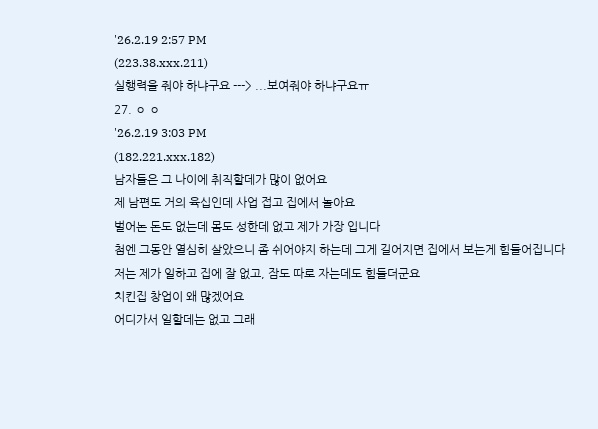'26.2.19 2:57 PM
(223.38.xxx.211)
실행력을 줘야 하냐구요 ---> ...보여줘야 하냐구요ㅠ
27. ㅇ ㅇ
'26.2.19 3:03 PM
(182.221.xxx.182)
남자들은 그 나이에 취직할데가 많이 없어요
제 남편도 거의 육십인데 사업 접고 집에서 놀아요
벌어논 돈도 없는데 몸도 성한데 없고 제가 가장 입니다
첨엔 그동안 열심히 살았으니 좀 쉬어야지 하는데 그게 길어지면 집에서 보는게 힘들어집니다
저는 제가 일하고 집에 잘 없고, 잠도 따로 자는데도 힘들더군요
치킨집 창업이 왜 많겠어요
어디가서 일할데는 없고 그래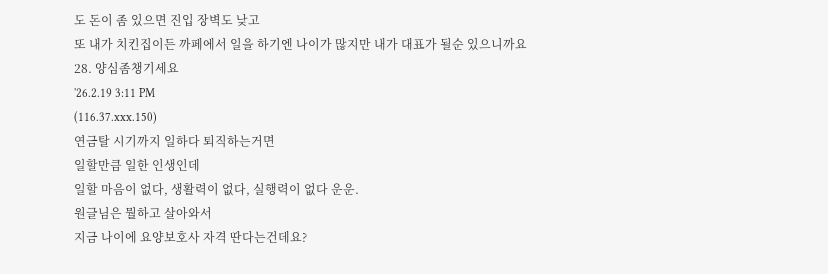도 돈이 좀 있으면 진입 장벽도 낮고
또 내가 치킨집이든 까페에서 일을 하기엔 나이가 많지만 내가 대표가 될순 있으니까요
28. 양심좀챙기세요
'26.2.19 3:11 PM
(116.37.xxx.150)
연금탈 시기까지 일하다 퇴직하는거면
일할만큼 일한 인생인데
일할 마음이 없다, 생활력이 없다, 실행력이 없다 운운.
원글님은 뭘하고 살아와서
지금 나이에 요양보호사 자격 딴다는건데요?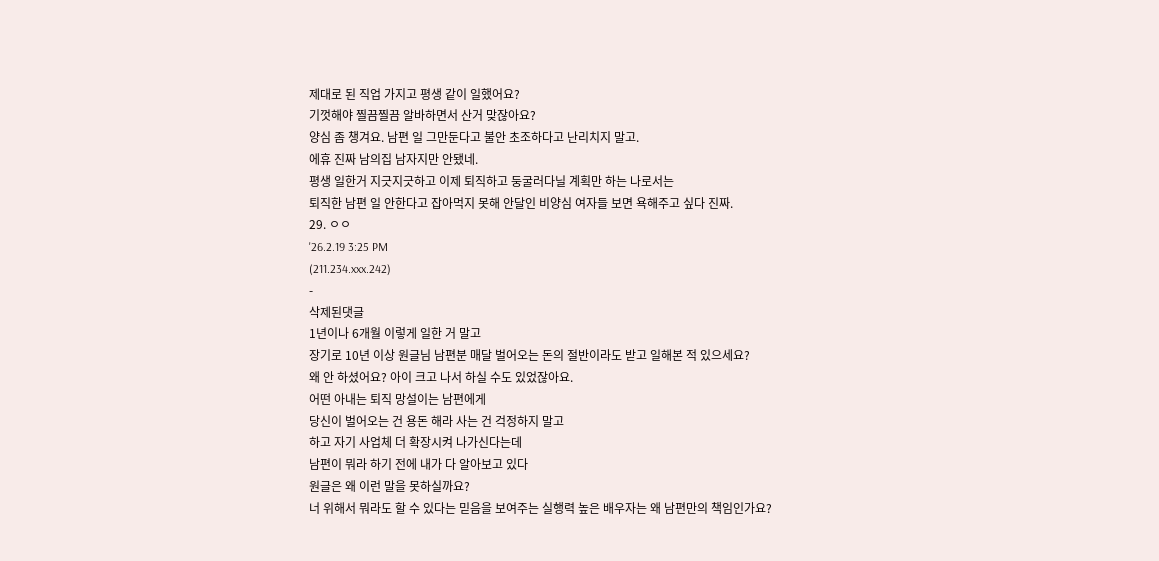제대로 된 직업 가지고 평생 같이 일했어요?
기껏해야 찔끔찔끔 알바하면서 산거 맞잖아요?
양심 좀 챙겨요. 남편 일 그만둔다고 불안 초조하다고 난리치지 말고.
에휴 진짜 남의집 남자지만 안됐네.
평생 일한거 지긋지긋하고 이제 퇴직하고 둥굴러다닐 계획만 하는 나로서는
퇴직한 남편 일 안한다고 잡아먹지 못해 안달인 비양심 여자들 보면 욕해주고 싶다 진짜.
29. ㅇㅇ
'26.2.19 3:25 PM
(211.234.xxx.242)
-
삭제된댓글
1년이나 6개월 이렇게 일한 거 말고
장기로 10년 이상 원글님 남편분 매달 벌어오는 돈의 절반이라도 받고 일해본 적 있으세요?
왜 안 하셨어요? 아이 크고 나서 하실 수도 있었잖아요.
어떤 아내는 퇴직 망설이는 남편에게
당신이 벌어오는 건 용돈 해라 사는 건 걱정하지 말고
하고 자기 사업체 더 확장시켜 나가신다는데
남편이 뭐라 하기 전에 내가 다 알아보고 있다
원글은 왜 이런 말을 못하실까요?
너 위해서 뭐라도 할 수 있다는 믿음을 보여주는 실행력 높은 배우자는 왜 남편만의 책임인가요?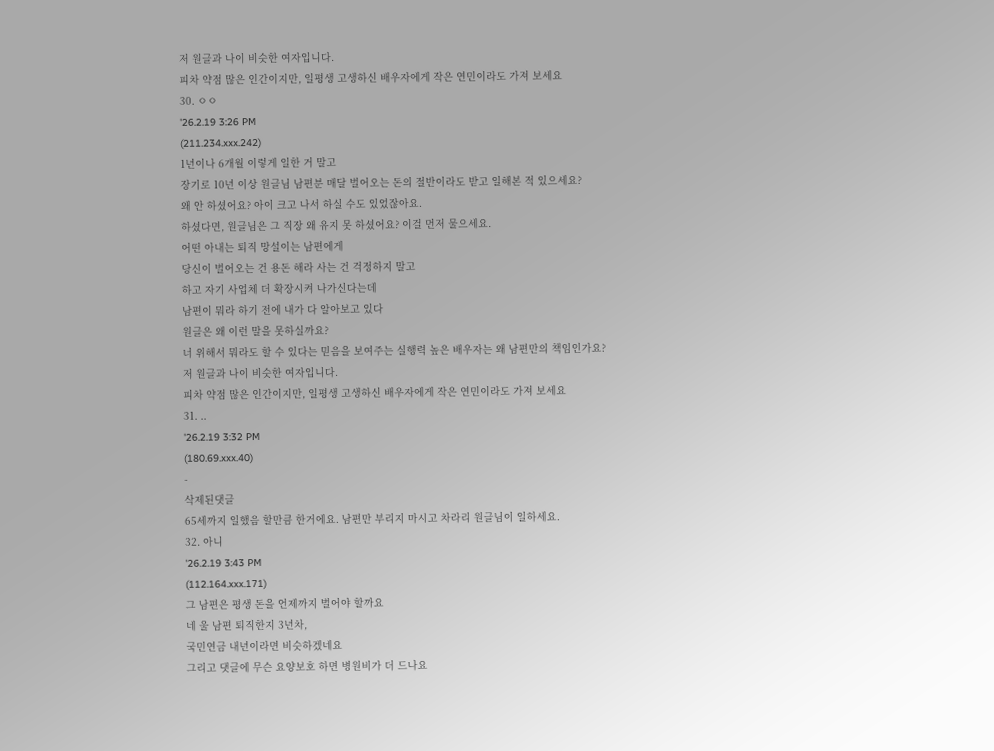저 원글과 나이 비슷한 여자입니다.
피차 약점 많은 인간이지만, 일평생 고생하신 배우자에게 작은 연민이라도 가져 보세요
30. ㅇㅇ
'26.2.19 3:26 PM
(211.234.xxx.242)
1년이나 6개월 이렇게 일한 거 말고
장기로 10년 이상 원글님 남편분 매달 벌어오는 돈의 절반이라도 받고 일해본 적 있으세요?
왜 안 하셨어요? 아이 크고 나서 하실 수도 있었잖아요.
하셨다면, 원글님은 그 직장 왜 유지 못 하셨어요? 이걸 먼저 물으세요.
어떤 아내는 퇴직 망설이는 남편에게
당신이 벌어오는 건 용돈 해라 사는 건 걱정하지 말고
하고 자기 사업체 더 확장시켜 나가신다는데
남편이 뭐라 하기 전에 내가 다 알아보고 있다
원글은 왜 이런 말을 못하실까요?
너 위해서 뭐라도 할 수 있다는 믿음을 보여주는 실행력 높은 배우자는 왜 남편만의 책임인가요?
저 원글과 나이 비슷한 여자입니다.
피차 약점 많은 인간이지만, 일평생 고생하신 배우자에게 작은 연민이라도 가져 보세요
31. ..
'26.2.19 3:32 PM
(180.69.xxx.40)
-
삭제된댓글
65세까지 일했음 할만큼 한거에요. 남편만 부리지 마시고 차라리 원글님이 일하세요.
32. 아니
'26.2.19 3:43 PM
(112.164.xxx.171)
그 남편은 평생 돈을 언제까지 벌어야 할까요
네 울 남편 퇴직한지 3년차,
국민연금 내년이라면 비슷하겠네요
그리고 댓글에 무슨 요양보호 하면 병원비가 더 드나요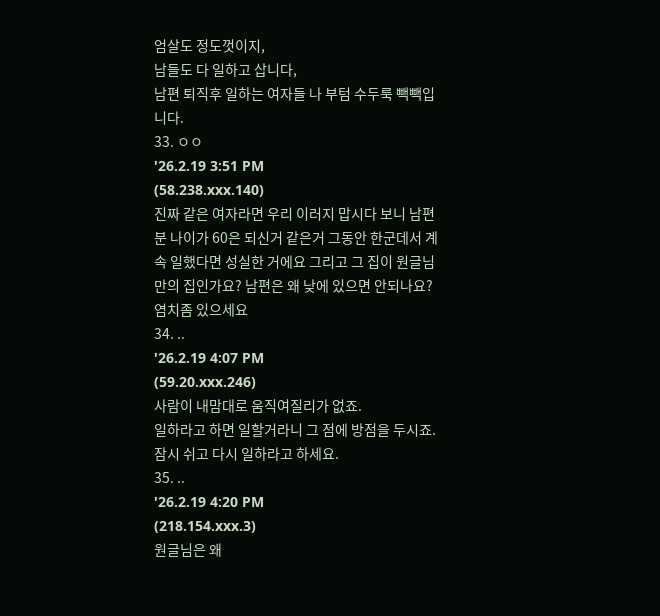엄살도 정도껏이지,
남들도 다 일하고 삽니다,
남편 퇴직후 일하는 여자들 나 부텀 수두룩 빽빽입니다.
33. ㅇㅇ
'26.2.19 3:51 PM
(58.238.xxx.140)
진짜 같은 여자라면 우리 이러지 맙시다 보니 남편분 나이가 60은 되신거 같은거 그동안 한군데서 계속 일했다면 성실한 거에요 그리고 그 집이 원글님만의 집인가요? 남편은 왜 낮에 있으면 안되나요? 염치좀 있으세요
34. ..
'26.2.19 4:07 PM
(59.20.xxx.246)
사람이 내맘대로 움직여질리가 없죠.
일하라고 하면 일할거라니 그 점에 방점을 두시죠.
잠시 쉬고 다시 일하라고 하세요.
35. ..
'26.2.19 4:20 PM
(218.154.xxx.3)
원글님은 왜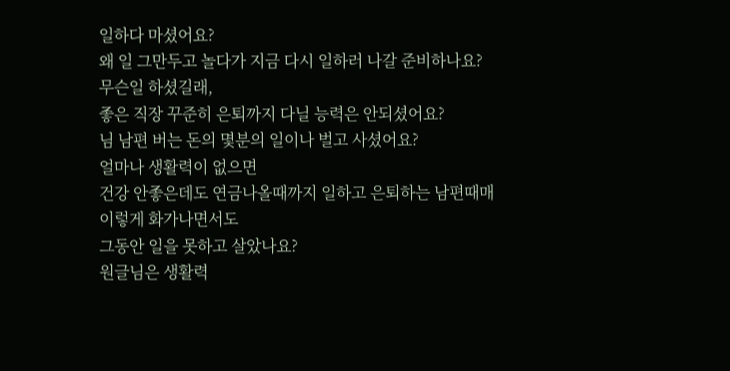일하다 마셨어요?
왜 일 그만두고 놀다가 지금 다시 일하러 나갈 준비하나요?
무슨일 하셨길래,
좋은 직장 꾸준히 은퇴까지 다닐 능력은 안되셨어요?
님 남편 버는 돈의 몇분의 일이나 벌고 사셨어요?
얼마나 생활력이 없으면
건강 안좋은데도 연금나올때까지 일하고 은퇴하는 남편때매 이렇게 화가나면서도
그동안 일을 못하고 살았나요?
원글님은 생활력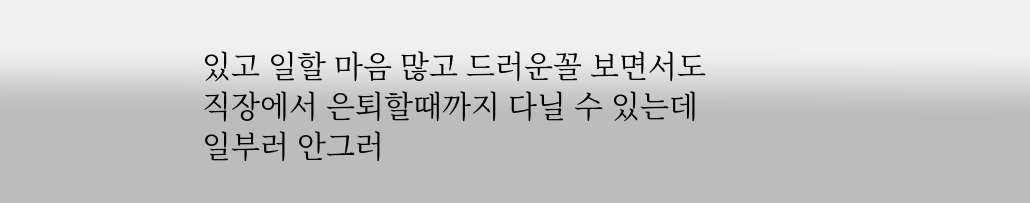있고 일할 마음 많고 드러운꼴 보면서도 직장에서 은퇴할때까지 다닐 수 있는데
일부러 안그러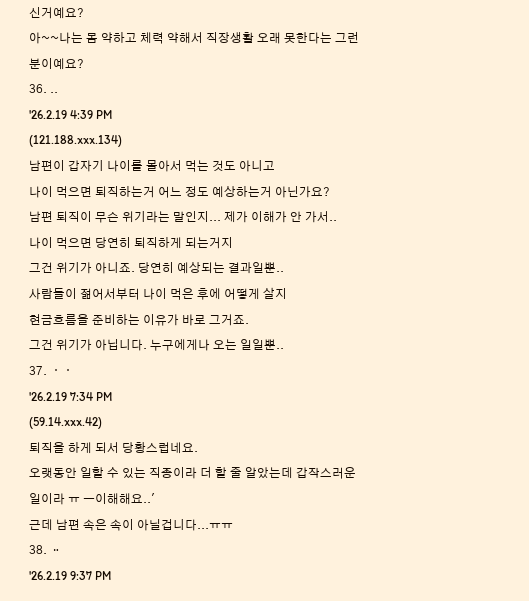신거예요?
아~~나는 몸 약하고 체력 약해서 직장생활 오래 못한다는 그런분이예요?
36. ..
'26.2.19 4:39 PM
(121.188.xxx.134)
남편이 갑자기 나이를 몰아서 먹는 것도 아니고
나이 먹으면 퇴직하는거 어느 정도 예상하는거 아닌가요?
남편 퇴직이 무슨 위기라는 말인지... 제가 이해가 안 가서..
나이 먹으면 당연히 퇴직하게 되는거지
그건 위기가 아니죠. 당연히 예상되는 결과일뿐..
사람들이 젊어서부터 나이 먹은 후에 어떻게 살지
현금흐름을 준비하는 이유가 바로 그거죠.
그건 위기가 아닙니다. 누구에게나 오는 일일뿐..
37. ㆍㆍ
'26.2.19 7:34 PM
(59.14.xxx.42)
퇴직을 하게 되서 당황스럽네요.
오랫동안 일할 수 있는 직종이라 더 할 줄 알았는데 갑작스러운 일이라 ㅠ ㅡ이해해요..'
근데 남편 속은 속이 아닐겁니다...ㅠㅠ
38. ᆢ
'26.2.19 9:37 PM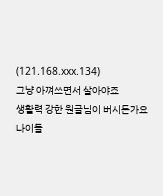(121.168.xxx.134)
그냥 아껴쓰면서 살아야죠
생활력 강한 원글님이 버시든가요
나이들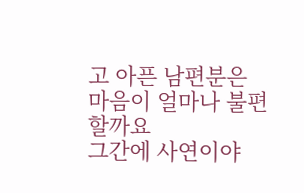고 아픈 남편분은
마음이 얼마나 불편할까요
그간에 사연이야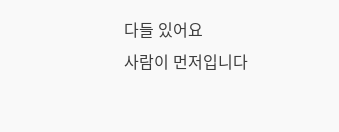다들 있어요
사람이 먼저입니다